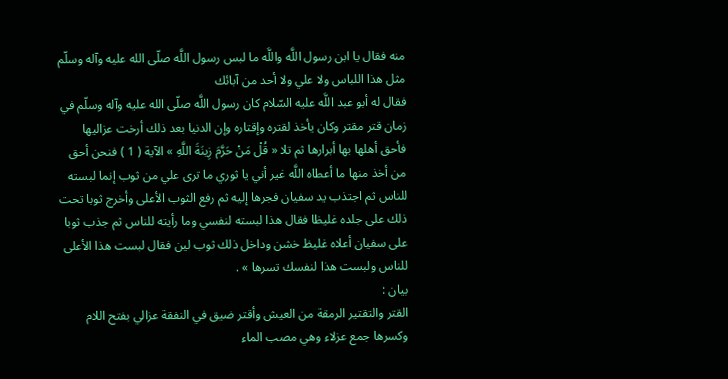منه فقال يا ابن رسول اللَّه واللَّه ما لبس رسول اللَّه صلّى الله عليه وآله وسلّم مثل هذا اللباس ولا علي ولا أحد من آبائك
فقال له أبو عبد اللَّه عليه السّلام كان رسول اللَّه صلّى الله عليه وآله وسلّم في زمان قتر مقتر وكان يأخذ لقتره وإقتاره وإن الدنيا بعد ذلك أرخت عزاليها فأحق أهلها بها أبرارها ثم تلا « قُلْ مَنْ حَرَّمَ زِينَةَ اللَّهِ » الآية ( 1 ) فنحن أحق من أخذ منها ما أعطاه اللَّه غير أني يا ثوري ما ترى علي من ثوب إنما لبسته للناس ثم اجتذب يد سفيان فجرها إليه ثم رفع الثوب الأعلى وأخرج ثوبا تحت ذلك على جلده غليظا فقال هذا لبسته لنفسي وما رأيته للناس ثم جذب ثوبا على سفيان أعلاه غليظ خشن وداخل ذلك ثوب لين فقال لبست هذا الأعلى للناس ولبست هذا لنفسك تسرها » .
بيان :
القتر والتقتير الرمقة من العيش وأقتر ضيق في النفقة عزالي بفتح اللام وكسرها جمع عزلاء وهي مصب الماء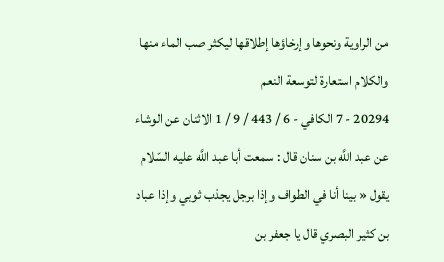من الراوية ونحوها وإرخاؤها إطلاقها ليكثر صب الماء منها والكلام استعارة لتوسعة النعم
20294 - 7 الكافي - 6 / 443 / 9 / 1 الاثنان عن الوشاء عن عبد اللَّه بن سنان قال : سمعت أبا عبد اللَّه عليه السّلام يقول « بينا أنا في الطواف وإذا برجل يجذب ثوبي وإذا عباد بن كثير البصري قال يا جعفر بن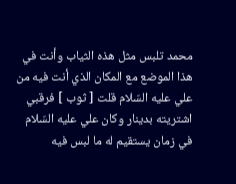محمد تلبس مثل هذه الثياب وأنت في هذا الموضع مع المكان الذي أنت فيه من علي عليه السّلام قلت [ ثوب ] فرقبي اشتريته بدينار وكان علي عليه السّلام في زمان يستقيم له ما لبس فيه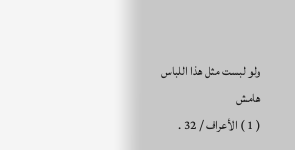ولو لبست مثل هذا اللباس
هامش
( 1 ) الأعراف / 32 .